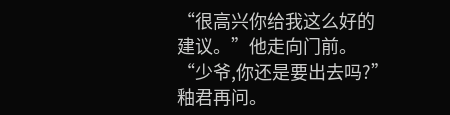“很高兴你给我这么好的建议。”他走向门前。
“少爷,你还是要出去吗?”釉君再问。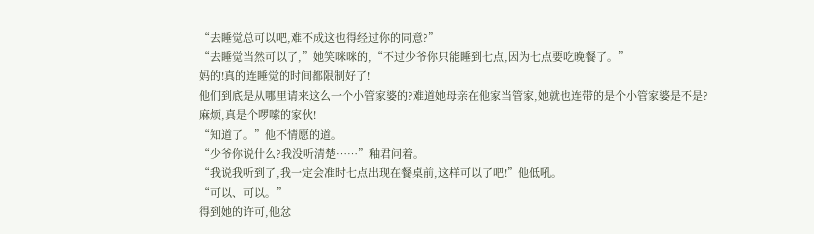“去睡觉总可以吧,难不成这也得经过你的同意?”
“去睡觉当然可以了,”她笑咪咪的,“不过少爷你只能睡到七点,因为七点要吃晚餐了。”
妈的!真的连睡觉的时间都限制好了!
他们到底是从哪里请来这么一个小管家婆的?难道她母亲在他家当管家,她就也连带的是个小管家婆是不是?
麻烦,真是个啰嗦的家伙!
“知道了。”他不情愿的道。
“少爷你说什么?我没听清楚……”釉君问着。
“我说我听到了,我一定会准时七点出现在餐桌前,这样可以了吧!”他低吼。
“可以、可以。”
得到她的许可,他忿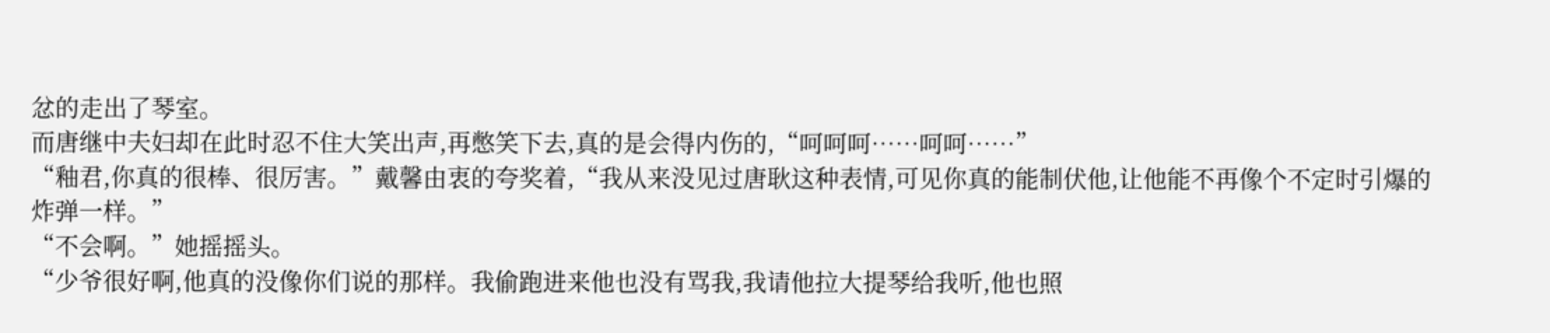忿的走出了琴室。
而唐继中夫妇却在此时忍不住大笑出声,再憋笑下去,真的是会得内伤的,“呵呵呵……呵呵……”
“釉君,你真的很棒、很厉害。”戴馨由衷的夸奖着,“我从来没见过唐耿这种表情,可见你真的能制伏他,让他能不再像个不定时引爆的炸弹一样。”
“不会啊。”她摇摇头。
“少爷很好啊,他真的没像你们说的那样。我偷跑进来他也没有骂我,我请他拉大提琴给我听,他也照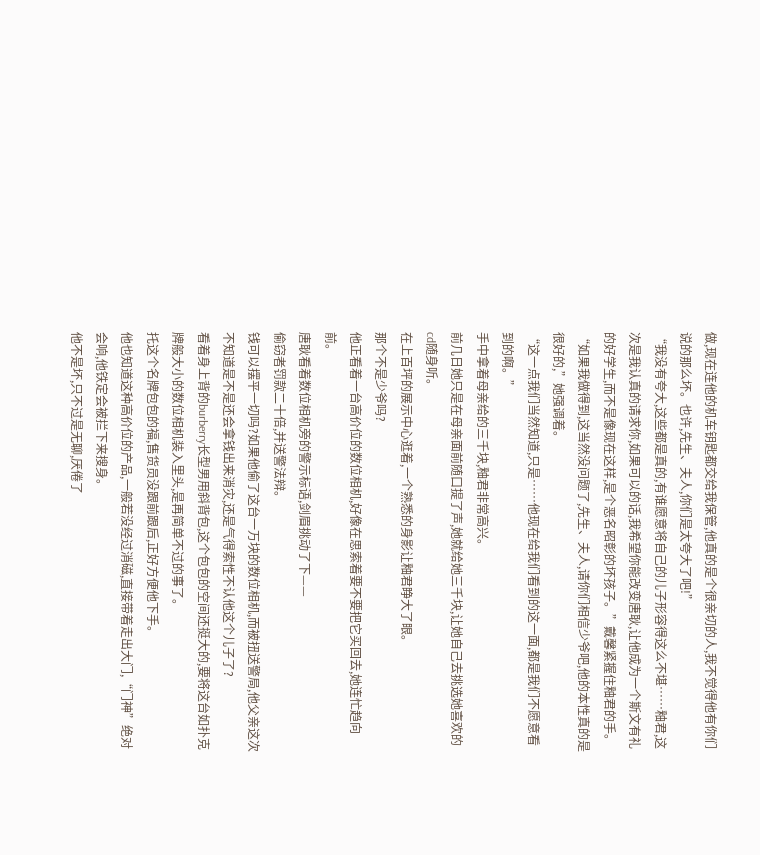做,现在连他的机车钥匙都交给我保管,他真的是个很亲切的人,我不觉得他有你们说的那么坏。也许,先生、夫人,你们是太夸大了吧!”
“我没有夸大,这些都是真的,有谁愿意将自己的儿子形容得这么不堪……釉君,这次是我认真的请求你,如果可以的话,我希望你能改变唐耿,让他成为一个斯文有礼的好学生,而不是像现在这样,是个恶名昭彰的坏孩子。”戴馨紧握住釉君的手。
“如果我做得到,这当然没问题了,先生、夫人,请你们相信少爷吧,他的本性真的是很好的,”她强调着。
“这一点我们当然知道,只是……他现在给我们看到的这一面,都是我们不愿意看到的啊。”
手中拿着母亲给的三千块,釉君非常高兴。
前几日她只是在母亲面前随口提了声,她就给她三千块,让她自己去挑选她喜欢的cd随身听。
在上百坪的展示中心逛着,一个熟悉的身影让釉君睁大了眼。
那个不是少爷吗?
他正看着一台高价位的数位相机,好像在思索着要不要把它买回去,她连忙趋向前。
唐耿看着数位相机旁的警示标语,剑眉挑动了下——
偷窃者罚款二十倍,并送警法辩。
钱可以摆平一切吗?如果他偷了这台一万块的数位相机,而被扭送警局,他父亲这次不知道是不是还会拿钱出来消灾,还是气得索性不认他这个儿子了?
看着身上背的burberry长型男用斜背包,这个包包的空间还挺大的,要将这台如扑克牌般大小的数位相机装入里头,是再简单不过的事了。
托这个名牌包包的福,售货员没跟前跟后,正好方便他下手。
他也知道这种高价位的产品,一般若没经过消磁,直接带着走出大门,“门神”绝对会响,他铁定会被拦下来搜身。
他不是坏,只不过是无聊,厌倦了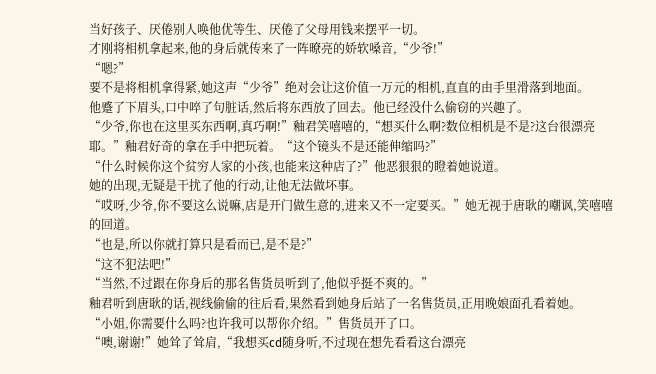当好孩子、厌倦别人唤他优等生、厌倦了父母用钱来摆平一切。
才刚将相机拿起来,他的身后就传来了一阵暸亮的娇软嗓音,“少爷!”
“嗯?”
要不是将相机拿得紧,她这声“少爷”绝对会让这价值一万元的相机,直直的由手里滑落到地面。
他蹙了下眉头,口中啐了句脏话,然后将东西放了回去。他已经没什么偷窃的兴趣了。
“少爷,你也在这里买东西啊,真巧啊!”釉君笑嘻嘻的,“想买什么啊?数位相机是不是?这台很漂亮耶。”釉君好奇的拿在手中把玩着。“这个镜头不是还能伸缩吗?”
“什么时候你这个贫穷人家的小孩,也能来这种店了?”他恶狠狠的瞪着她说道。
她的出现,无疑是干扰了他的行动,让他无法做坏事。
“哎呀,少爷,你不要这么说嘛,店是开门做生意的,进来又不一定要买。”她无视于唐耿的嘲讽,笑嘻嘻的回道。
“也是,所以你就打算只是看而已,是不是?”
“这不犯法吧!”
“当然,不过跟在你身后的那名售货员听到了,他似乎挺不爽的。”
釉君听到唐耿的话,视线偷偷的往后看,果然看到她身后站了一名售货员,正用晚娘面孔看着她。
“小姐,你需要什么吗?也许我可以帮你介绍。”售货员开了口。
“噢,谢谢!”她耸了耸肩,“我想买cd随身听,不过现在想先看看这台漂亮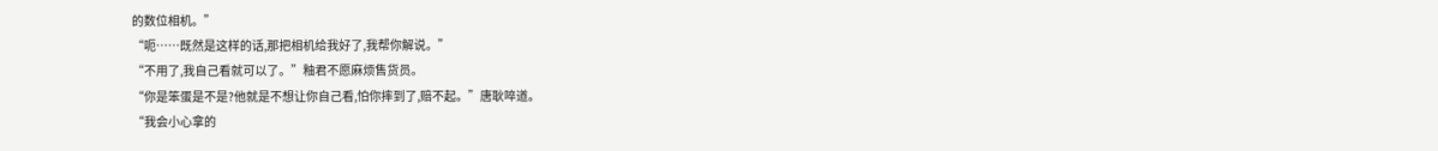的数位相机。”
“呃……既然是这样的话,那把相机给我好了,我帮你解说。”
“不用了,我自己看就可以了。”釉君不愿麻烦售货员。
“你是笨蛋是不是?他就是不想让你自己看,怕你摔到了,赔不起。”唐耿啐道。
“我会小心拿的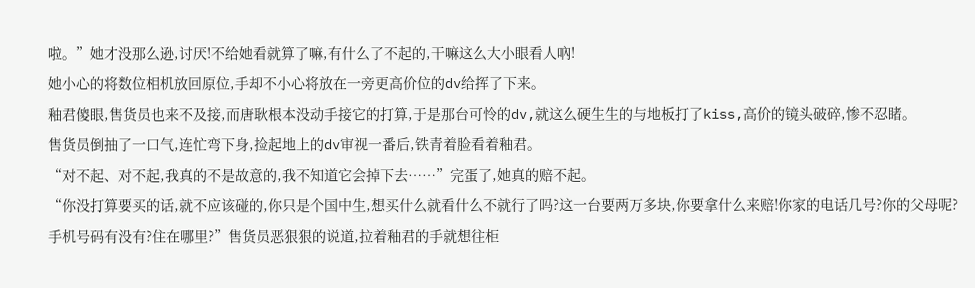啦。”她才没那么逊,讨厌!不给她看就算了嘛,有什么了不起的,干嘛这么大小眼看人吶!
她小心的将数位相机放回原位,手却不小心将放在一旁更高价位的dv给挥了下来。
釉君傻眼,售货员也来不及接,而唐耿根本没动手接它的打算,于是那台可怜的dv,就这么硬生生的与地板打了kiss,高价的镜头破碎,惨不忍睹。
售货员倒抽了一口气,连忙弯下身,捡起地上的dv审视一番后,铁青着脸看着釉君。
“对不起、对不起,我真的不是故意的,我不知道它会掉下去……”完蛋了,她真的赔不起。
“你没打算要买的话,就不应该碰的,你只是个国中生,想买什么就看什么不就行了吗?这一台要两万多块,你要拿什么来赔!你家的电话几号?你的父母呢?手机号码有没有?住在哪里?”售货员恶狠狠的说道,拉着釉君的手就想往柜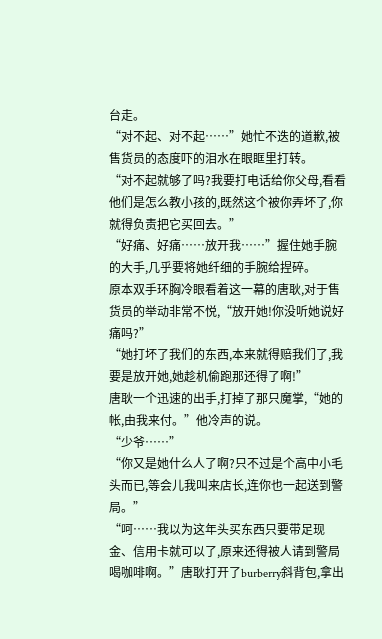台走。
“对不起、对不起……”她忙不迭的道歉,被售货员的态度吓的泪水在眼眶里打转。
“对不起就够了吗?我要打电话给你父母,看看他们是怎么教小孩的,既然这个被你弄坏了,你就得负责把它买回去。”
“好痛、好痛……放开我……”握住她手腕的大手,几乎要将她纤细的手腕给捏碎。
原本双手环胸冷眼看着这一幕的唐耿,对于售货员的举动非常不悦,“放开她!你没听她说好痛吗?”
“她打坏了我们的东西,本来就得赔我们了,我要是放开她,她趁机偷跑那还得了啊!”
唐耿一个迅速的出手,打掉了那只魔掌,“她的帐,由我来付。”他冷声的说。
“少爷……”
“你又是她什么人了啊?只不过是个高中小毛头而已,等会儿我叫来店长,连你也一起送到警局。”
“呵……我以为这年头买东西只要带足现金、信用卡就可以了,原来还得被人请到警局喝咖啡啊。”唐耿打开了burberry斜背包,拿出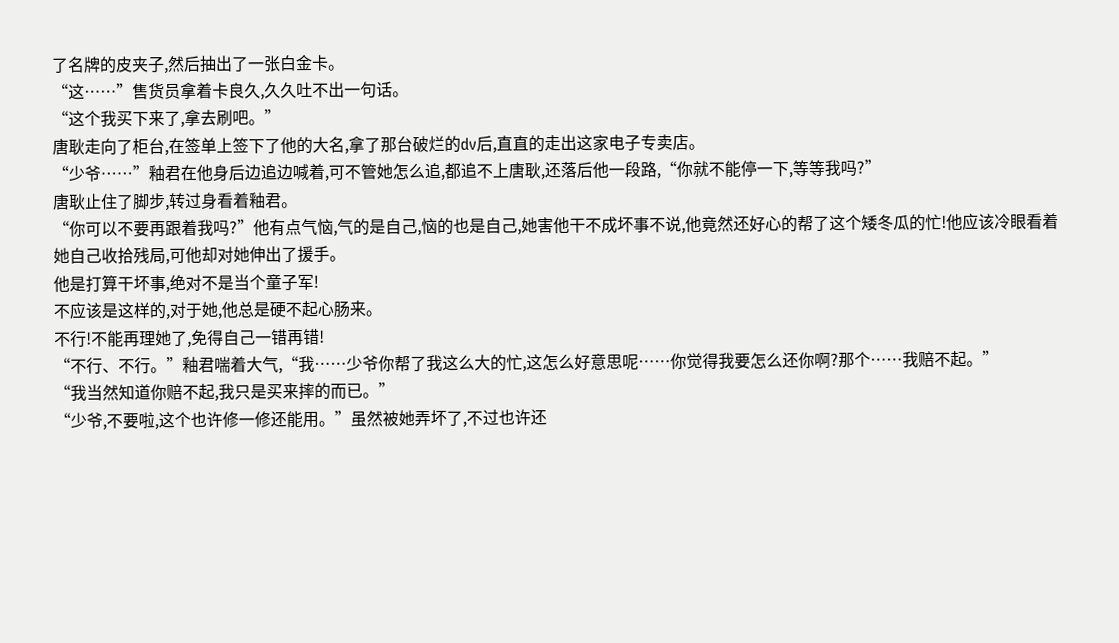了名牌的皮夹子,然后抽出了一张白金卡。
“这……”售货员拿着卡良久,久久吐不出一句话。
“这个我买下来了,拿去刷吧。”
唐耿走向了柜台,在签单上签下了他的大名,拿了那台破烂的dv后,直直的走出这家电子专卖店。
“少爷……”釉君在他身后边追边喊着,可不管她怎么追,都追不上唐耿,还落后他一段路,“你就不能停一下,等等我吗?”
唐耿止住了脚步,转过身看着釉君。
“你可以不要再跟着我吗?”他有点气恼,气的是自己,恼的也是自己,她害他干不成坏事不说,他竟然还好心的帮了这个矮冬瓜的忙!他应该冷眼看着她自己收拾残局,可他却对她伸出了援手。
他是打算干坏事,绝对不是当个童子军!
不应该是这样的,对于她,他总是硬不起心肠来。
不行!不能再理她了,免得自己一错再错!
“不行、不行。”釉君喘着大气,“我……少爷你帮了我这么大的忙,这怎么好意思呢……你觉得我要怎么还你啊?那个……我赔不起。”
“我当然知道你赔不起,我只是买来摔的而已。”
“少爷,不要啦,这个也许修一修还能用。”虽然被她弄坏了,不过也许还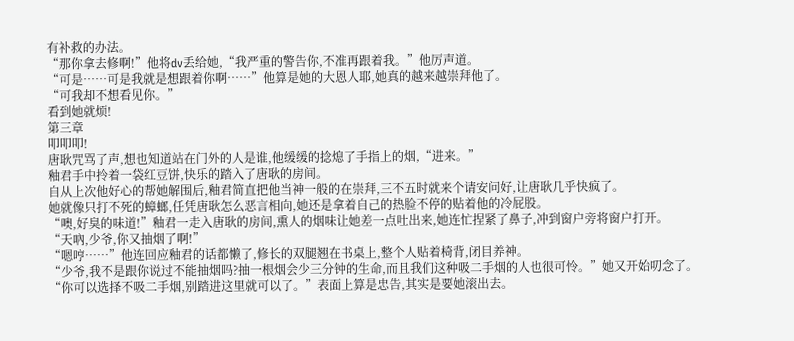有补救的办法。
“那你拿去修啊!”他将dv丢给她,“我严重的警告你,不准再跟着我。”他厉声道。
“可是……可是我就是想跟着你啊……”他算是她的大恩人耶,她真的越来越崇拜他了。
“可我却不想看见你。”
看到她就烦!
第三章
叩叩叩!
唐耿咒骂了声,想也知道站在门外的人是谁,他缓缓的捻熄了手指上的烟,“进来。”
釉君手中拎着一袋红豆饼,快乐的踏入了唐耿的房间。
自从上次他好心的帮她解围后,釉君简直把他当神一般的在崇拜,三不五时就来个请安问好,让唐耿几乎快疯了。
她就像只打不死的蟑螂,任凭唐耿怎么恶言相向,她还是拿着自己的热脸不停的贴着他的冷屁股。
“噢,好臭的味道!”釉君一走入唐耿的房间,熏人的烟味让她差一点吐出来,她连忙捏紧了鼻子,冲到窗户旁将窗户打开。
“天吶,少爷,你又抽烟了啊!”
“嗯哼……”他连回应釉君的话都懒了,修长的双腿翘在书桌上,整个人贴着椅背,闭目养神。
“少爷,我不是跟你说过不能抽烟吗?抽一根烟会少三分钟的生命,而且我们这种吸二手烟的人也很可怜。”她又开始叨念了。
“你可以选择不吸二手烟,别踏进这里就可以了。”表面上算是忠告,其实是要她滚出去。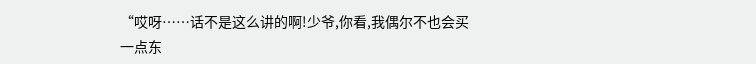“哎呀……话不是这么讲的啊!少爷,你看,我偶尔不也会买一点东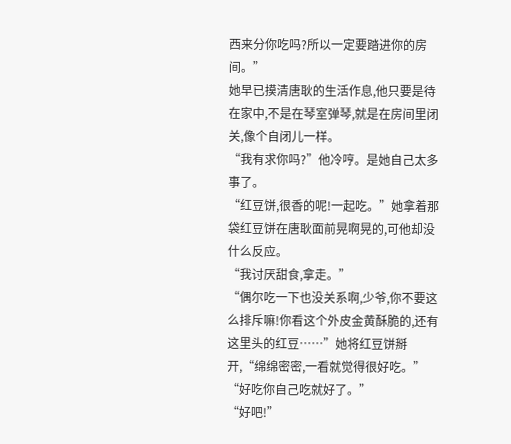西来分你吃吗?所以一定要踏进你的房间。”
她早已摸清唐耿的生活作息,他只要是待在家中,不是在琴室弹琴,就是在房间里闭关,像个自闭儿一样。
“我有求你吗?”他冷哼。是她自己太多事了。
“红豆饼,很香的呢!一起吃。”她拿着那袋红豆饼在唐耿面前晃啊晃的,可他却没什么反应。
“我讨厌甜食,拿走。”
“偶尔吃一下也没关系啊,少爷,你不要这么排斥嘛!你看这个外皮金黄酥脆的,还有这里头的红豆……”她将红豆饼掰开,“绵绵密密,一看就觉得很好吃。”
“好吃你自己吃就好了。”
“好吧!”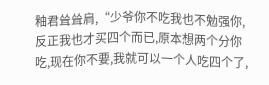釉君耸耸肩,“少爷你不吃我也不勉强你,反正我也才买四个而已,原本想两个分你吃,现在你不要,我就可以一个人吃四个了,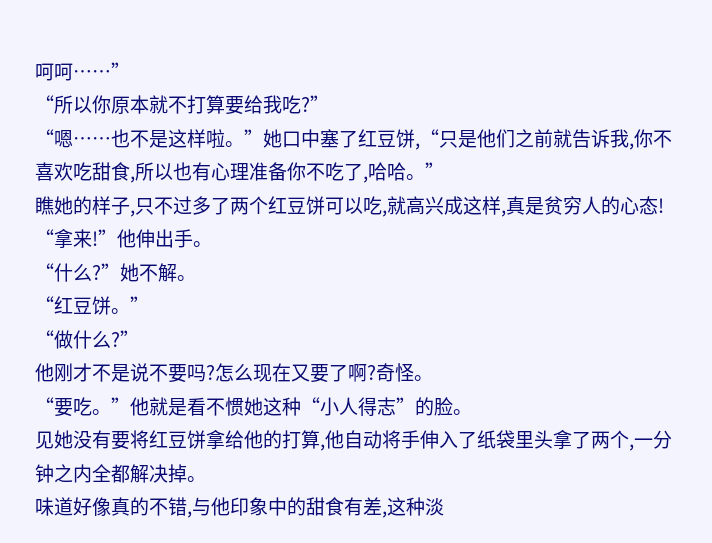呵呵……”
“所以你原本就不打算要给我吃?”
“嗯……也不是这样啦。”她口中塞了红豆饼,“只是他们之前就告诉我,你不喜欢吃甜食,所以也有心理准备你不吃了,哈哈。”
瞧她的样子,只不过多了两个红豆饼可以吃,就高兴成这样,真是贫穷人的心态!
“拿来!”他伸出手。
“什么?”她不解。
“红豆饼。”
“做什么?”
他刚才不是说不要吗?怎么现在又要了啊?奇怪。
“要吃。”他就是看不惯她这种“小人得志”的脸。
见她没有要将红豆饼拿给他的打算,他自动将手伸入了纸袋里头拿了两个,一分钟之内全都解决掉。
味道好像真的不错,与他印象中的甜食有差,这种淡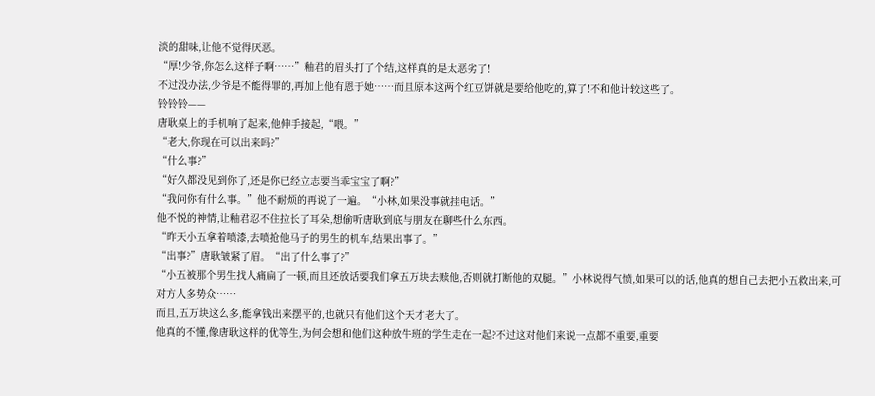淡的甜味,让他不觉得厌恶。
“厚!少爷,你怎么这样子啊……”釉君的眉头打了个结,这样真的是太恶劣了!
不过没办法,少爷是不能得罪的,再加上他有恩于她……而且原本这两个红豆饼就是要给他吃的,算了!不和他计较这些了。
铃铃铃——
唐耿桌上的手机响了起来,他伸手接起,“喂。”
“老大,你现在可以出来吗?”
“什么事?”
“好久都没见到你了,还是你已经立志要当乖宝宝了啊?”
“我问你有什么事。”他不耐烦的再说了一遍。“小林,如果没事就挂电话。”
他不悦的神情,让釉君忍不住拉长了耳朵,想偷听唐耿到底与朋友在聊些什么东西。
“昨天小五拿着喷漆,去喷抢他马子的男生的机车,结果出事了。”
“出事?”唐耿皱紧了眉。“出了什么事了?”
“小五被那个男生找人痛扁了一顿,而且还放话要我们拿五万块去赎他,否则就打断他的双腿。”小林说得气愤,如果可以的话,他真的想自己去把小五救出来,可对方人多势众……
而且,五万块这么多,能拿钱出来摆平的,也就只有他们这个天才老大了。
他真的不懂,像唐耿这样的优等生,为何会想和他们这种放牛班的学生走在一起?不过这对他们来说一点都不重要,重要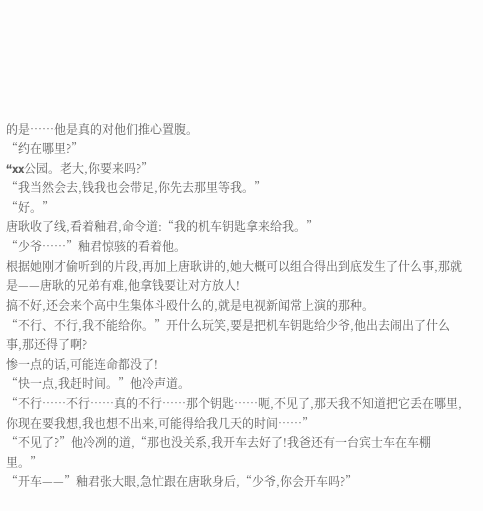的是……他是真的对他们推心置腹。
“约在哪里?”
“xx公园。老大,你要来吗?”
“我当然会去,钱我也会带足,你先去那里等我。”
“好。”
唐耿收了线,看着釉君,命令道:“我的机车钥匙拿来给我。”
“少爷……”釉君惊骇的看着他。
根据她刚才偷听到的片段,再加上唐耿讲的,她大概可以组合得出到底发生了什么事,那就是——唐耿的兄弟有难,他拿钱要让对方放人!
搞不好,还会来个高中生集体斗殴什么的,就是电视新闻常上演的那种。
“不行、不行,我不能给你。”开什么玩笑,要是把机车钥匙给少爷,他出去闹出了什么事,那还得了啊?
惨一点的话,可能连命都没了!
“快一点,我赶时间。”他冷声道。
“不行……不行……真的不行……那个钥匙……呃,不见了,那天我不知道把它丢在哪里,你现在要我想,我也想不出来,可能得给我几天的时间……”
“不见了?”他冷冽的道,“那也没关系,我开车去好了!我爸还有一台宾士车在车棚里。”
“开车——”釉君张大眼,急忙跟在唐耿身后,“少爷,你会开车吗?”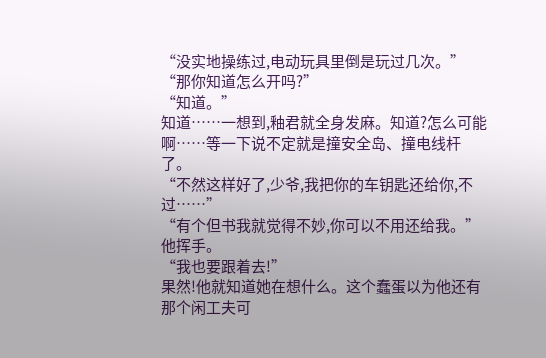“没实地操练过,电动玩具里倒是玩过几次。”
“那你知道怎么开吗?”
“知道。”
知道……一想到,釉君就全身发麻。知道?怎么可能啊……等一下说不定就是撞安全岛、撞电线杆了。
“不然这样好了,少爷,我把你的车钥匙还给你,不过……”
“有个但书我就觉得不妙,你可以不用还给我。”他挥手。
“我也要跟着去!”
果然!他就知道她在想什么。这个蠢蛋以为他还有那个闲工夫可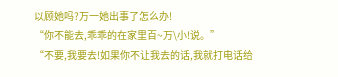以顾她吗?万一她出事了怎么办!
“你不能去,乖乖的在家里百~万\小!说。”
“不要,我要去!如果你不让我去的话,我就打电话给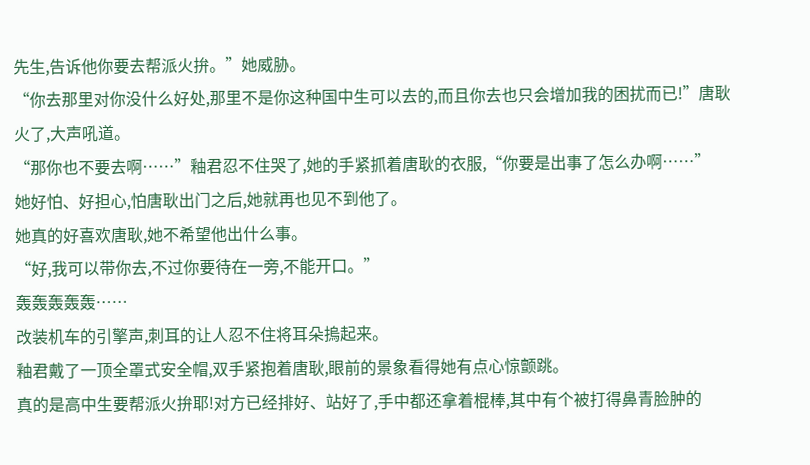先生,告诉他你要去帮派火拚。”她威胁。
“你去那里对你没什么好处,那里不是你这种国中生可以去的,而且你去也只会增加我的困扰而已!”唐耿火了,大声吼道。
“那你也不要去啊……”釉君忍不住哭了,她的手紧抓着唐耿的衣服,“你要是出事了怎么办啊……”
她好怕、好担心,怕唐耿出门之后,她就再也见不到他了。
她真的好喜欢唐耿,她不希望他出什么事。
“好,我可以带你去,不过你要待在一旁,不能开口。”
轰轰轰轰轰……
改装机车的引擎声,刺耳的让人忍不住将耳朵摀起来。
釉君戴了一顶全罩式安全帽,双手紧抱着唐耿,眼前的景象看得她有点心惊颤跳。
真的是高中生要帮派火拚耶!对方已经排好、站好了,手中都还拿着棍棒,其中有个被打得鼻青脸肿的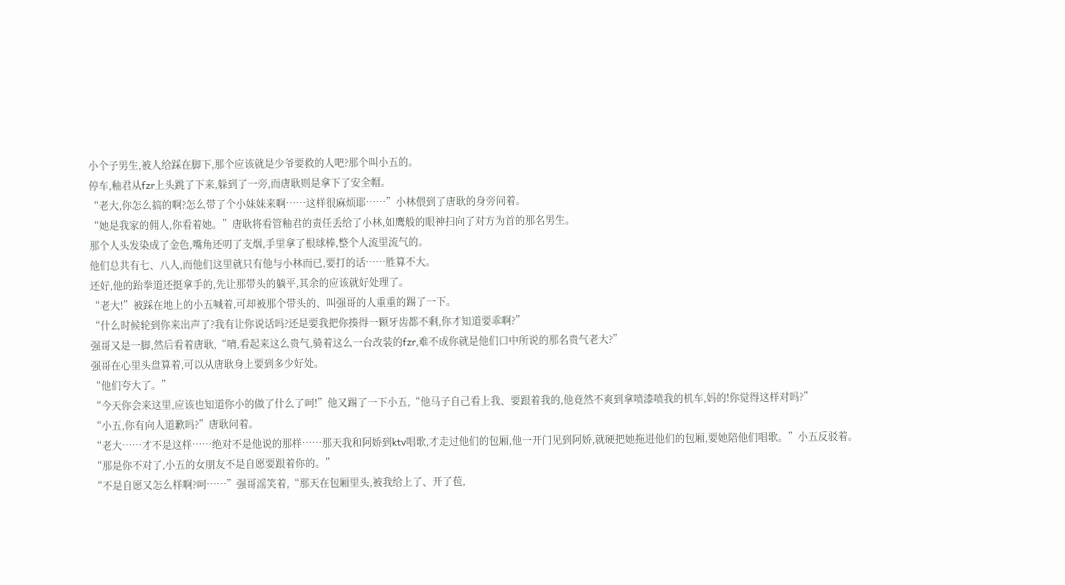小个子男生,被人给踩在脚下,那个应该就是少爷要救的人吧?那个叫小五的。
停车,釉君从fzr上头跳了下来,躲到了一旁,而唐耿则是拿下了安全帽。
“老大,你怎么搞的啊?怎么带了个小妹妹来啊……这样很麻烦耶……”小林偎到了唐耿的身旁问着。
“她是我家的佣人,你看着她。”唐耿将看管釉君的责任丢给了小林,如鹰般的眼神扫向了对方为首的那名男生。
那个人头发染成了金色,嘴角还叨了支烟,手里拿了根球棒,整个人流里流气的。
他们总共有七、八人,而他们这里就只有他与小林而已,要打的话……胜算不大。
还好,他的跆拳道还挺拿手的,先让那带头的躺平,其余的应该就好处理了。
“老大!”被踩在地上的小五喊着,可却被那个带头的、叫强哥的人重重的踢了一下。
“什么时候轮到你来出声了?我有让你说话吗?还是要我把你揍得一颗牙齿都不剩,你才知道要乖啊?”
强哥又是一脚,然后看着唐耿,“唷,看起来这么贵气,骑着这么一台改装的fzr,难不成你就是他们口中所说的那名贵气老大?”
强哥在心里头盘算着,可以从唐耿身上要到多少好处。
“他们夸大了。”
“今天你会来这里,应该也知道你小的做了什么了呵!”他又踢了一下小五,“他马子自己看上我、要跟着我的,他竟然不爽到拿喷漆喷我的机车,妈的!你觉得这样对吗?”
“小五,你有向人道歉吗?”唐耿问着。
“老大……才不是这样……绝对不是他说的那样……那天我和阿娇到ktv唱歌,才走过他们的包厢,他一开门见到阿娇,就硬把她拖进他们的包厢,要她陪他们唱歌。”小五反驳着。
“那是你不对了,小五的女朋友不是自愿要跟着你的。”
“不是自愿又怎么样啊?呵……”强哥滛笑着,“那天在包厢里头,被我给上了、开了苞,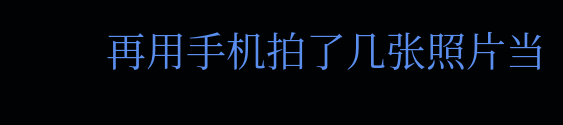再用手机拍了几张照片当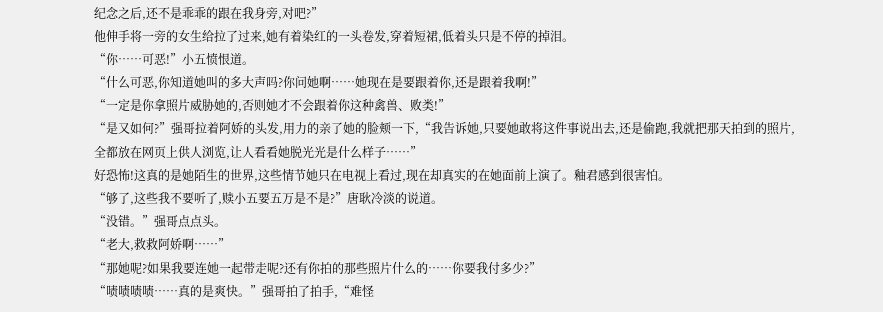纪念之后,还不是乖乖的跟在我身旁,对吧?”
他伸手将一旁的女生给拉了过来,她有着染红的一头卷发,穿着短裙,低着头只是不停的掉泪。
“你……可恶!”小五愤恨道。
“什么可恶,你知道她叫的多大声吗?你问她啊……她现在是要跟着你,还是跟着我啊!”
“一定是你拿照片威胁她的,否则她才不会跟着你这种禽兽、败类!”
“是又如何?”强哥拉着阿娇的头发,用力的亲了她的脸颊一下,“我告诉她,只要她敢将这件事说出去,还是偷跑,我就把那天拍到的照片,全都放在网页上供人浏览,让人看看她脱光光是什么样子……”
好恐怖!这真的是她陌生的世界,这些情节她只在电视上看过,现在却真实的在她面前上演了。釉君感到很害怕。
“够了,这些我不要听了,赎小五要五万是不是?”唐耿冷淡的说道。
“没错。”强哥点点头。
“老大,救救阿娇啊……”
“那她呢?如果我要连她一起带走呢?还有你拍的那些照片什么的……你要我付多少?”
“啧啧啧啧……真的是爽快。”强哥拍了拍手,“难怪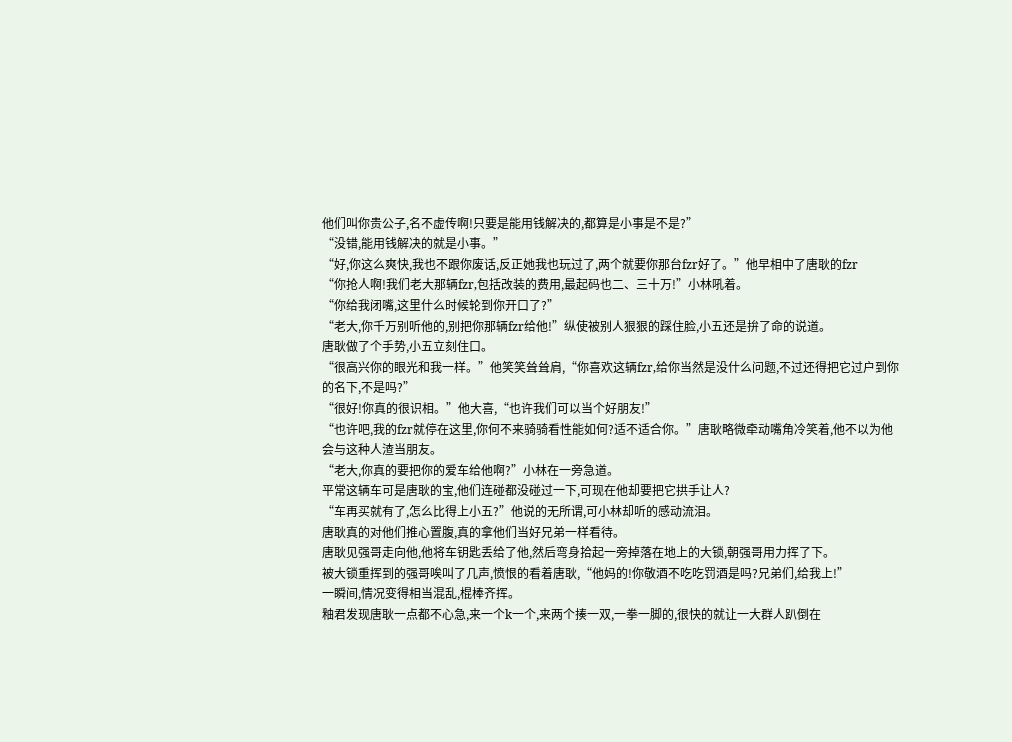他们叫你贵公子,名不虚传啊!只要是能用钱解决的,都算是小事是不是?”
“没错,能用钱解决的就是小事。”
“好,你这么爽快,我也不跟你废话,反正她我也玩过了,两个就要你那台fzr好了。”他早相中了唐耿的fzr
“你抢人啊!我们老大那辆fzr,包括改装的费用,最起码也二、三十万!”小林吼着。
“你给我闭嘴,这里什么时候轮到你开口了?”
“老大,你千万别听他的,别把你那辆fzr给他!”纵使被别人狠狠的踩住脸,小五还是拚了命的说道。
唐耿做了个手势,小五立刻住口。
“很高兴你的眼光和我一样。”他笑笑耸耸肩,“你喜欢这辆fzr,给你当然是没什么问题,不过还得把它过户到你的名下,不是吗?”
“很好!你真的很识相。”他大喜,“也许我们可以当个好朋友!”
“也许吧,我的fzr就停在这里,你何不来骑骑看性能如何?适不适合你。”唐耿略微牵动嘴角冷笑着,他不以为他会与这种人渣当朋友。
“老大,你真的要把你的爱车给他啊?”小林在一旁急道。
平常这辆车可是唐耿的宝,他们连碰都没碰过一下,可现在他却要把它拱手让人?
“车再买就有了,怎么比得上小五?”他说的无所谓,可小林却听的感动流泪。
唐耿真的对他们推心置腹,真的拿他们当好兄弟一样看待。
唐耿见强哥走向他,他将车钥匙丢给了他,然后弯身拾起一旁掉落在地上的大锁,朝强哥用力挥了下。
被大锁重挥到的强哥唉叫了几声,愤恨的看着唐耿,“他妈的!你敬酒不吃吃罚酒是吗?兄弟们,给我上!”
一瞬间,情况变得相当混乱,棍棒齐挥。
釉君发现唐耿一点都不心急,来一个k一个,来两个揍一双,一拳一脚的,很快的就让一大群人趴倒在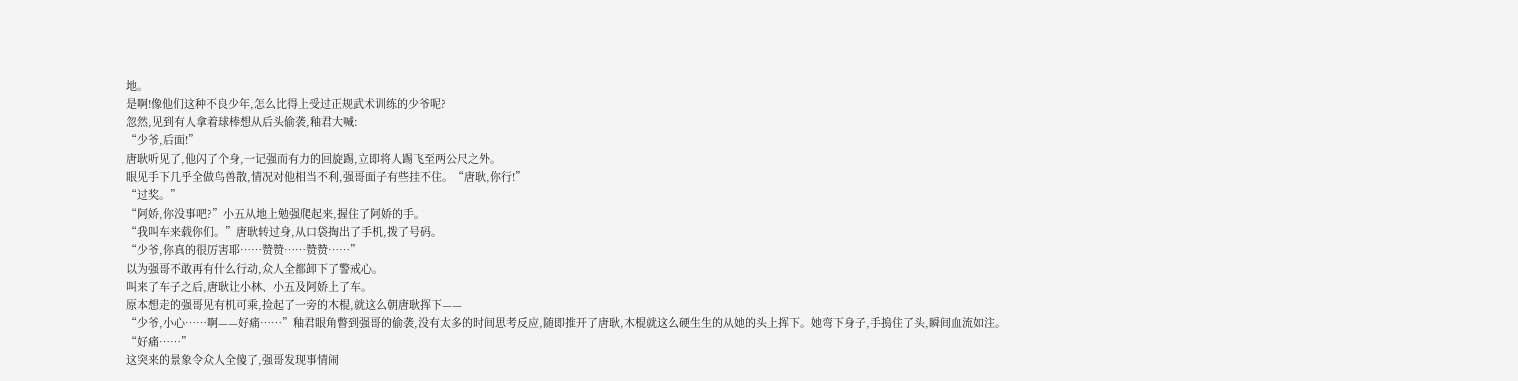地。
是啊!像他们这种不良少年,怎么比得上受过正规武术训练的少爷呢?
忽然,见到有人拿着球棒想从后头偷袭,釉君大喊:
“少爷,后面!”
唐耿听见了,他闪了个身,一记强而有力的回旋踢,立即将人踢飞至两公尺之外。
眼见手下几乎全做鸟兽散,情况对他相当不利,强哥面子有些挂不住。“唐耿,你行!”
“过奖。”
“阿娇,你没事吧?”小五从地上勉强爬起来,握住了阿娇的手。
“我叫车来载你们。”唐耿转过身,从口袋掏出了手机,拨了号码。
“少爷,你真的很厉害耶……赞赞……赞赞……”
以为强哥不敢再有什么行动,众人全都卸下了警戒心。
叫来了车子之后,唐耿让小林、小五及阿娇上了车。
原本想走的强哥见有机可乘,捡起了一旁的木棍,就这么朝唐耿挥下——
“少爷,小心……啊——好痛……”釉君眼角瞥到强哥的偷袭,没有太多的时间思考反应,随即推开了唐耿,木棍就这么硬生生的从她的头上挥下。她弯下身子,手摀住了头,瞬间血流如注。
“好痛……”
这突来的景象令众人全傻了,强哥发现事情闹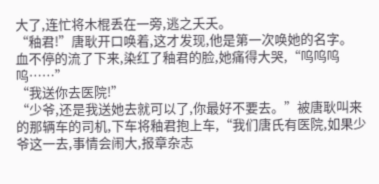大了,连忙将木棍丢在一旁,逃之夭夭。
“釉君!”唐耿开口唤着,这才发现,他是第一次唤她的名字。
血不停的流了下来,染红了釉君的脸,她痛得大哭,“呜呜呜呜……”
“我送你去医院!”
“少爷,还是我送她去就可以了,你最好不要去。”被唐耿叫来的那辆车的司机,下车将釉君抱上车,“我们唐氏有医院,如果少爷这一去,事情会闹大,报章杂志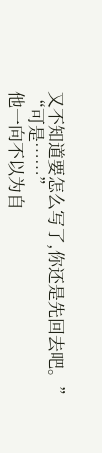又不知道要怎么写了,你还是先回去吧。”
“可是……”
他一向不以为自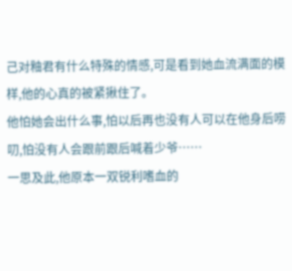己对釉君有什么特殊的情感,可是看到她血流满面的模样,他的心真的被紧揪住了。
他怕她会出什么事,怕以后再也没有人可以在他身后唠叨,怕没有人会跟前跟后喊着少爷……
一思及此,他原本一双锐利嗜血的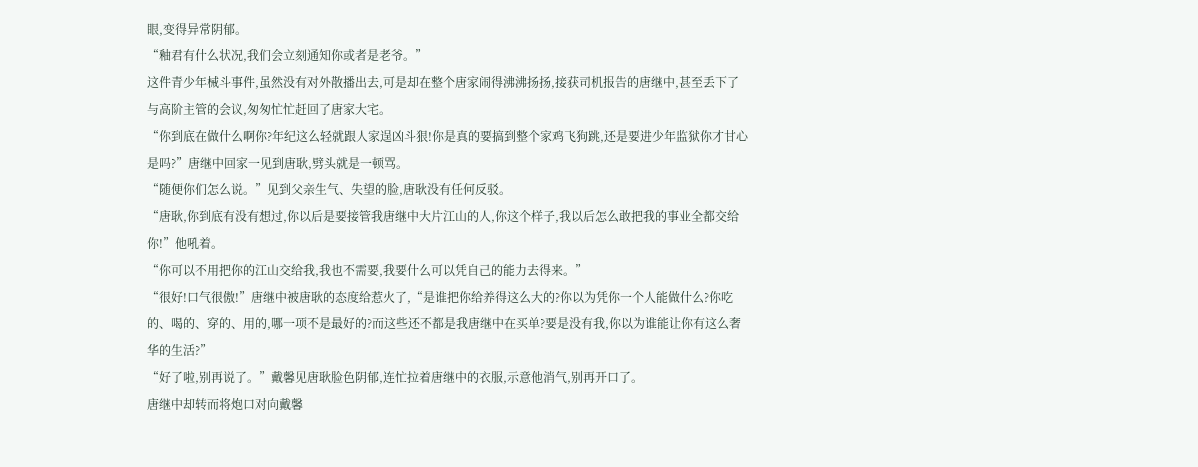眼,变得异常阴郁。
“釉君有什么状况,我们会立刻通知你或者是老爷。”
这件青少年械斗事件,虽然没有对外散播出去,可是却在整个唐家闹得沸沸扬扬,接获司机报告的唐继中,甚至丢下了与高阶主管的会议,匆匆忙忙赶回了唐家大宅。
“你到底在做什么啊你?年纪这么轻就跟人家逞凶斗狠!你是真的要搞到整个家鸡飞狗跳,还是要进少年监狱你才甘心是吗?”唐继中回家一见到唐耿,劈头就是一顿骂。
“随便你们怎么说。”见到父亲生气、失望的脸,唐耿没有任何反驳。
“唐耿,你到底有没有想过,你以后是要接管我唐继中大片江山的人,你这个样子,我以后怎么敢把我的事业全都交给你!”他吼着。
“你可以不用把你的江山交给我,我也不需要,我要什么可以凭自己的能力去得来。”
“很好!口气很傲!”唐继中被唐耿的态度给惹火了,“是谁把你给养得这么大的?你以为凭你一个人能做什么?你吃的、喝的、穿的、用的,哪一项不是最好的?而这些还不都是我唐继中在买单?要是没有我,你以为谁能让你有这么奢华的生活?”
“好了啦,别再说了。”戴馨见唐耿脸色阴郁,连忙拉着唐继中的衣服,示意他消气,别再开口了。
唐继中却转而将炮口对向戴馨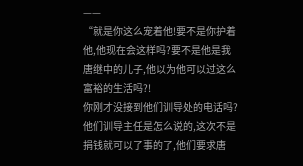——
“就是你这么宠着他!要不是你护着他,他现在会这样吗?要不是他是我唐继中的儿子,他以为他可以过这么富裕的生活吗?!
你刚才没接到他们训导处的电话吗?他们训导主任是怎么说的,这次不是捐钱就可以了事的了,他们要求唐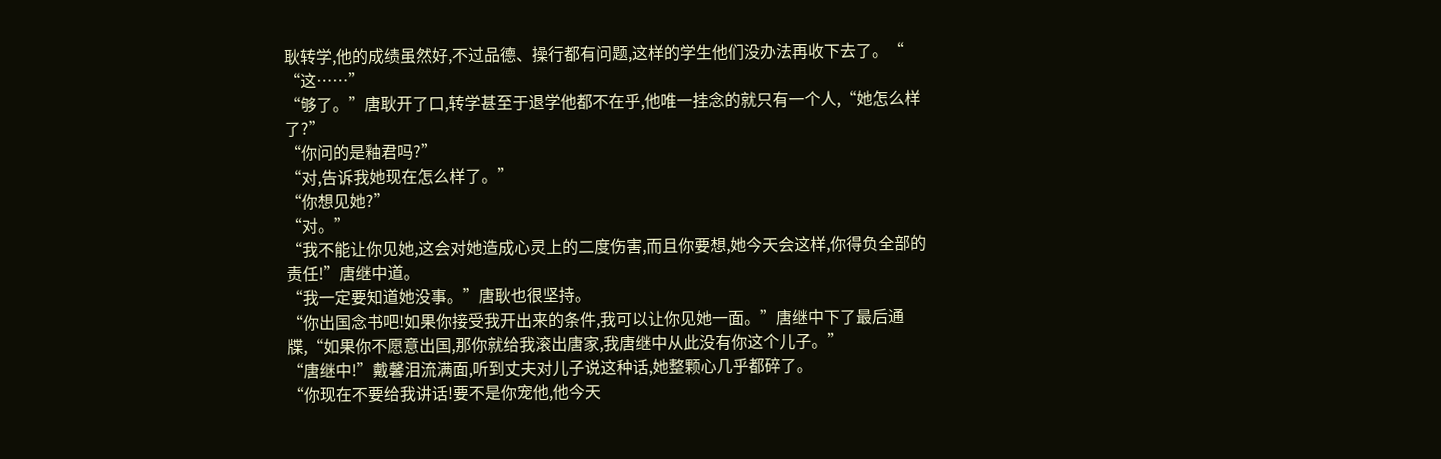耿转学,他的成绩虽然好,不过品德、操行都有问题,这样的学生他们没办法再收下去了。“
“这……”
“够了。”唐耿开了口,转学甚至于退学他都不在乎,他唯一挂念的就只有一个人,“她怎么样了?”
“你问的是釉君吗?”
“对,告诉我她现在怎么样了。”
“你想见她?”
“对。”
“我不能让你见她,这会对她造成心灵上的二度伤害,而且你要想,她今天会这样,你得负全部的责任!”唐继中道。
“我一定要知道她没事。”唐耿也很坚持。
“你出国念书吧!如果你接受我开出来的条件,我可以让你见她一面。”唐继中下了最后通牒,“如果你不愿意出国,那你就给我滚出唐家,我唐继中从此没有你这个儿子。”
“唐继中!”戴馨泪流满面,听到丈夫对儿子说这种话,她整颗心几乎都碎了。
“你现在不要给我讲话!要不是你宠他,他今天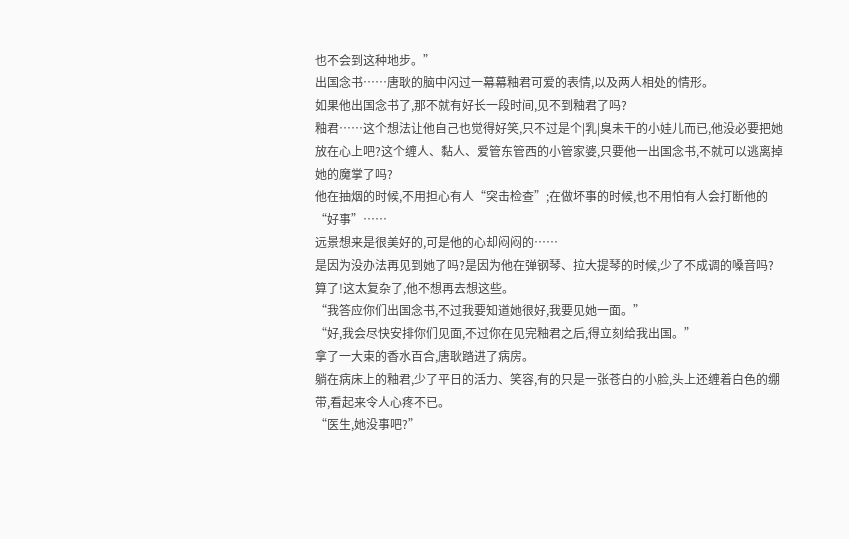也不会到这种地步。”
出国念书……唐耿的脑中闪过一幕幕釉君可爱的表情,以及两人相处的情形。
如果他出国念书了,那不就有好长一段时间,见不到釉君了吗?
釉君……这个想法让他自己也觉得好笑,只不过是个|乳|臭未干的小娃儿而已,他没必要把她放在心上吧?这个缠人、黏人、爱管东管西的小管家婆,只要他一出国念书,不就可以逃离掉她的魔掌了吗?
他在抽烟的时候,不用担心有人“突击检查”;在做坏事的时候,也不用怕有人会打断他的“好事”……
远景想来是很美好的,可是他的心却闷闷的……
是因为没办法再见到她了吗?是因为他在弹钢琴、拉大提琴的时候,少了不成调的嗓音吗?
算了!这太复杂了,他不想再去想这些。
“我答应你们出国念书,不过我要知道她很好,我要见她一面。”
“好,我会尽快安排你们见面,不过你在见完釉君之后,得立刻给我出国。”
拿了一大束的香水百合,唐耿踏进了病房。
躺在病床上的釉君,少了平日的活力、笑容,有的只是一张苍白的小脸,头上还缠着白色的绷带,看起来令人心疼不已。
“医生,她没事吧?”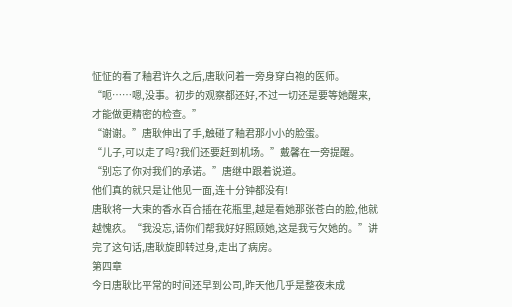怔怔的看了釉君许久之后,唐耿问着一旁身穿白袍的医师。
“呃……嗯,没事。初步的观察都还好,不过一切还是要等她醒来,才能做更精密的检查。”
“谢谢。”唐耿伸出了手,触碰了釉君那小小的脸蛋。
“儿子,可以走了吗?我们还要赶到机场。”戴馨在一旁提醒。
“别忘了你对我们的承诺。”唐继中跟着说道。
他们真的就只是让他见一面,连十分钟都没有!
唐耿将一大束的香水百合插在花瓶里,越是看她那张苍白的脸,他就越愧疚。“我没忘,请你们帮我好好照顾她,这是我亏欠她的。”讲完了这句话,唐耿旋即转过身,走出了病房。
第四章
今日唐耿比平常的时间还早到公司,昨天他几乎是整夜未成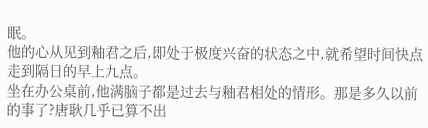眠。
他的心从见到釉君之后,即处于极度兴奋的状态之中,就希望时间快点走到隔日的早上九点。
坐在办公桌前,他满脑子都是过去与釉君相处的情形。那是多久以前的事了?唐耿几乎已算不出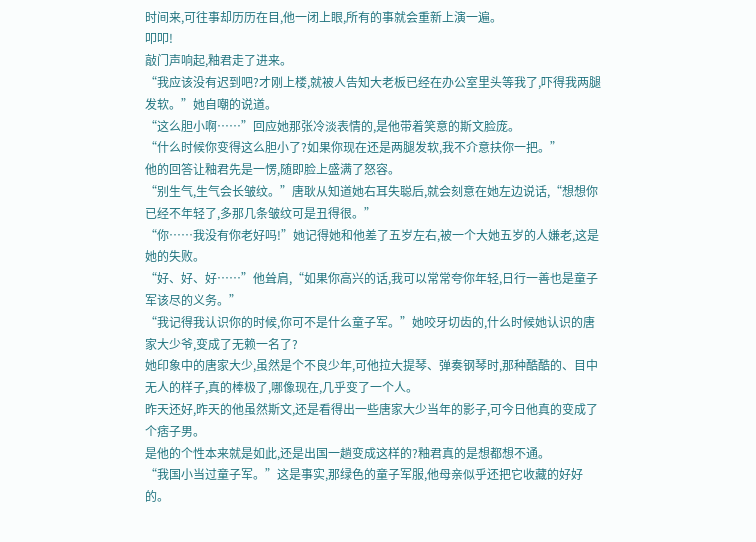时间来,可往事却历历在目,他一闭上眼,所有的事就会重新上演一遍。
叩叩!
敲门声响起,釉君走了进来。
“我应该没有迟到吧?才刚上楼,就被人告知大老板已经在办公室里头等我了,吓得我两腿发软。”她自嘲的说道。
“这么胆小啊……”回应她那张冷淡表情的,是他带着笑意的斯文脸庞。
“什么时候你变得这么胆小了?如果你现在还是两腿发软,我不介意扶你一把。”
他的回答让釉君先是一愣,随即脸上盛满了怒容。
“别生气,生气会长皱纹。”唐耿从知道她右耳失聪后,就会刻意在她左边说话,“想想你已经不年轻了,多那几条皱纹可是丑得很。”
“你……我没有你老好吗!”她记得她和他差了五岁左右,被一个大她五岁的人嫌老,这是她的失败。
“好、好、好……”他耸肩,“如果你高兴的话,我可以常常夸你年轻,日行一善也是童子军该尽的义务。”
“我记得我认识你的时候,你可不是什么童子军。”她咬牙切齿的,什么时候她认识的唐家大少爷,变成了无赖一名了?
她印象中的唐家大少,虽然是个不良少年,可他拉大提琴、弹奏钢琴时,那种酷酷的、目中无人的样子,真的棒极了,哪像现在,几乎变了一个人。
昨天还好,昨天的他虽然斯文,还是看得出一些唐家大少当年的影子,可今日他真的变成了个痞子男。
是他的个性本来就是如此,还是出国一趟变成这样的?釉君真的是想都想不通。
“我国小当过童子军。”这是事实,那绿色的童子军服,他母亲似乎还把它收藏的好好的。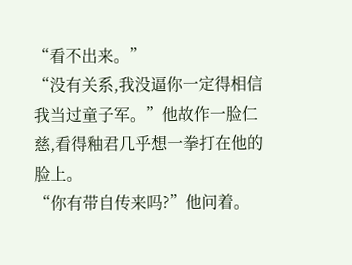“看不出来。”
“没有关系,我没逼你一定得相信我当过童子军。”他故作一脸仁慈,看得釉君几乎想一拳打在他的脸上。
“你有带自传来吗?”他问着。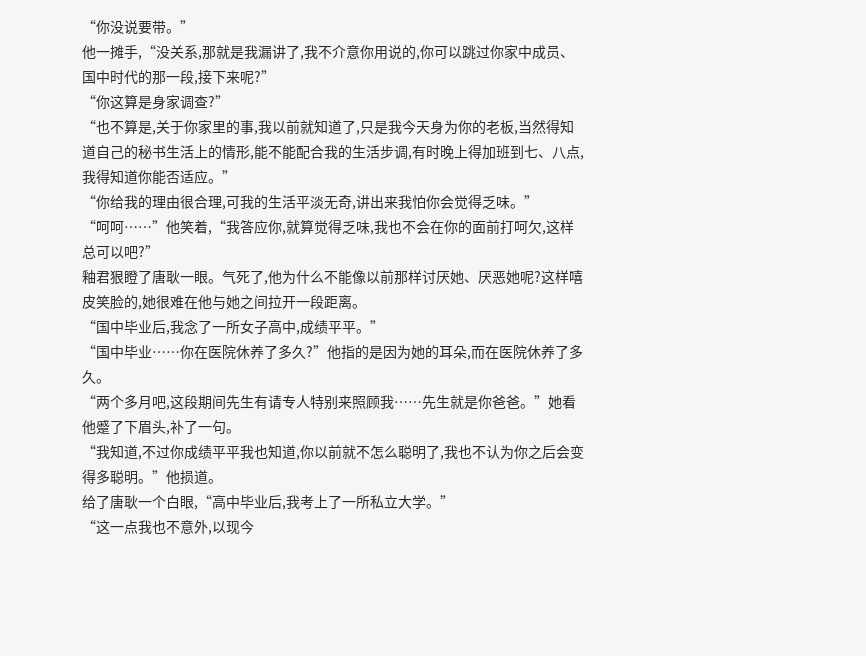“你没说要带。”
他一摊手,“没关系,那就是我漏讲了,我不介意你用说的,你可以跳过你家中成员、国中时代的那一段,接下来呢?”
“你这算是身家调查?”
“也不算是,关于你家里的事,我以前就知道了,只是我今天身为你的老板,当然得知道自己的秘书生活上的情形,能不能配合我的生活步调,有时晚上得加班到七、八点,我得知道你能否适应。”
“你给我的理由很合理,可我的生活平淡无奇,讲出来我怕你会觉得乏味。”
“呵呵……”他笑着,“我答应你,就算觉得乏味,我也不会在你的面前打呵欠,这样总可以吧?”
釉君狠瞪了唐耿一眼。气死了,他为什么不能像以前那样讨厌她、厌恶她呢?这样嘻皮笑脸的,她很难在他与她之间拉开一段距离。
“国中毕业后,我念了一所女子高中,成绩平平。”
“国中毕业……你在医院休养了多久?”他指的是因为她的耳朵,而在医院休养了多久。
“两个多月吧,这段期间先生有请专人特别来照顾我……先生就是你爸爸。”她看他蹙了下眉头,补了一句。
“我知道,不过你成绩平平我也知道,你以前就不怎么聪明了,我也不认为你之后会变得多聪明。”他损道。
给了唐耿一个白眼,“高中毕业后,我考上了一所私立大学。”
“这一点我也不意外,以现今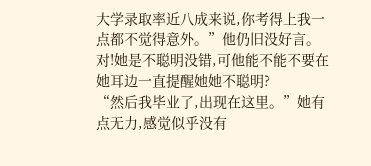大学录取率近八成来说,你考得上我一点都不觉得意外。”他仍旧没好言。
对!她是不聪明没错,可他能不能不要在她耳边一直提醒她她不聪明?
“然后我毕业了,出现在这里。”她有点无力,感觉似乎没有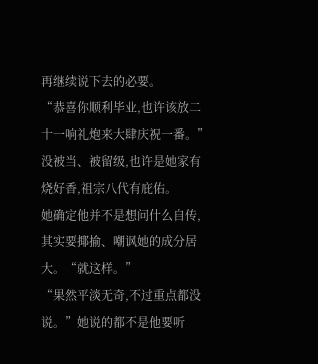再继续说下去的必要。
“恭喜你顺利毕业,也许该放二十一响礼炮来大肆庆祝一番。”没被当、被留级,也许是她家有烧好香,祖宗八代有庇佑。
她确定他并不是想问什么自传,其实要揶揄、嘲讽她的成分居大。“就这样。”
“果然平淡无奇,不过重点都没说。”她说的都不是他要听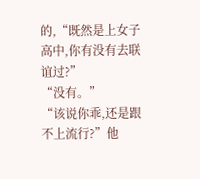的,“既然是上女子高中,你有没有去联谊过?”
“没有。”
“该说你乖,还是跟不上流行?”他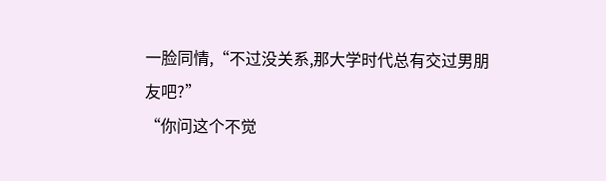一脸同情,“不过没关系,那大学时代总有交过男朋友吧?”
“你问这个不觉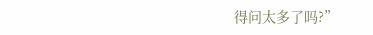得问太多了吗?”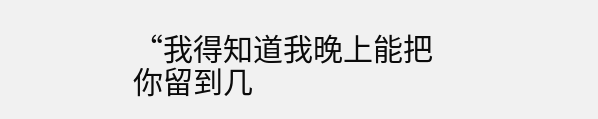“我得知道我晚上能把你留到几